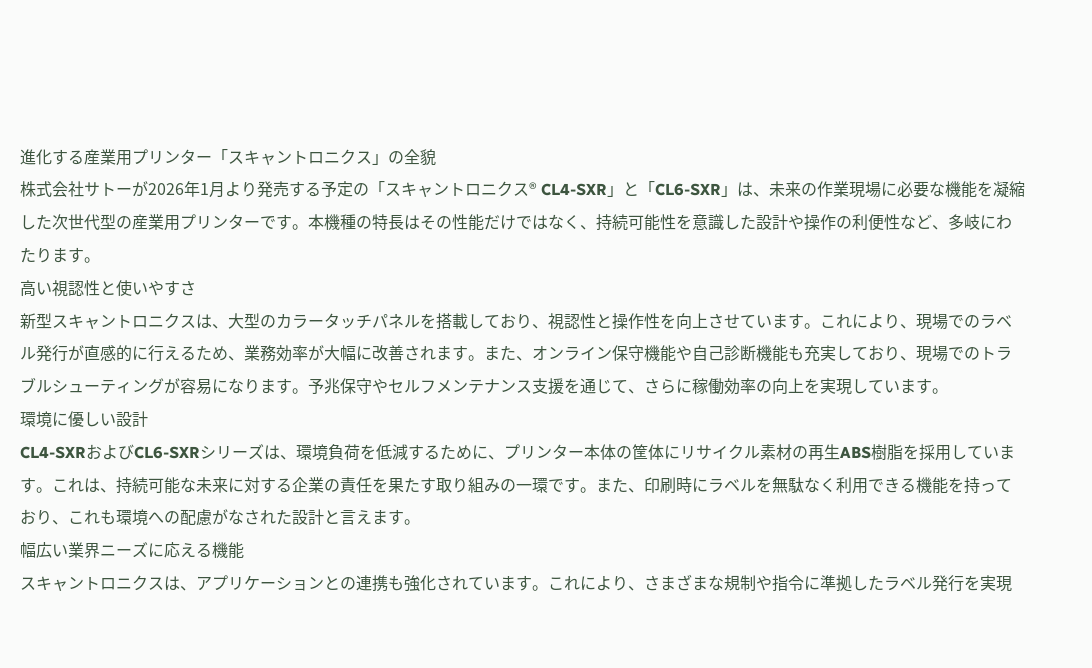進化する産業用プリンター「スキャントロニクス」の全貌
株式会社サトーが2026年1月より発売する予定の「スキャントロニクス® CL4-SXR」と「CL6-SXR」は、未来の作業現場に必要な機能を凝縮した次世代型の産業用プリンターです。本機種の特長はその性能だけではなく、持続可能性を意識した設計や操作の利便性など、多岐にわたります。
高い視認性と使いやすさ
新型スキャントロニクスは、大型のカラータッチパネルを搭載しており、視認性と操作性を向上させています。これにより、現場でのラベル発行が直感的に行えるため、業務効率が大幅に改善されます。また、オンライン保守機能や自己診断機能も充実しており、現場でのトラブルシューティングが容易になります。予兆保守やセルフメンテナンス支援を通じて、さらに稼働効率の向上を実現しています。
環境に優しい設計
CL4-SXRおよびCL6-SXRシリーズは、環境負荷を低減するために、プリンター本体の筐体にリサイクル素材の再生ABS樹脂を採用しています。これは、持続可能な未来に対する企業の責任を果たす取り組みの一環です。また、印刷時にラベルを無駄なく利用できる機能を持っており、これも環境への配慮がなされた設計と言えます。
幅広い業界ニーズに応える機能
スキャントロニクスは、アプリケーションとの連携も強化されています。これにより、さまざまな規制や指令に準拠したラベル発行を実現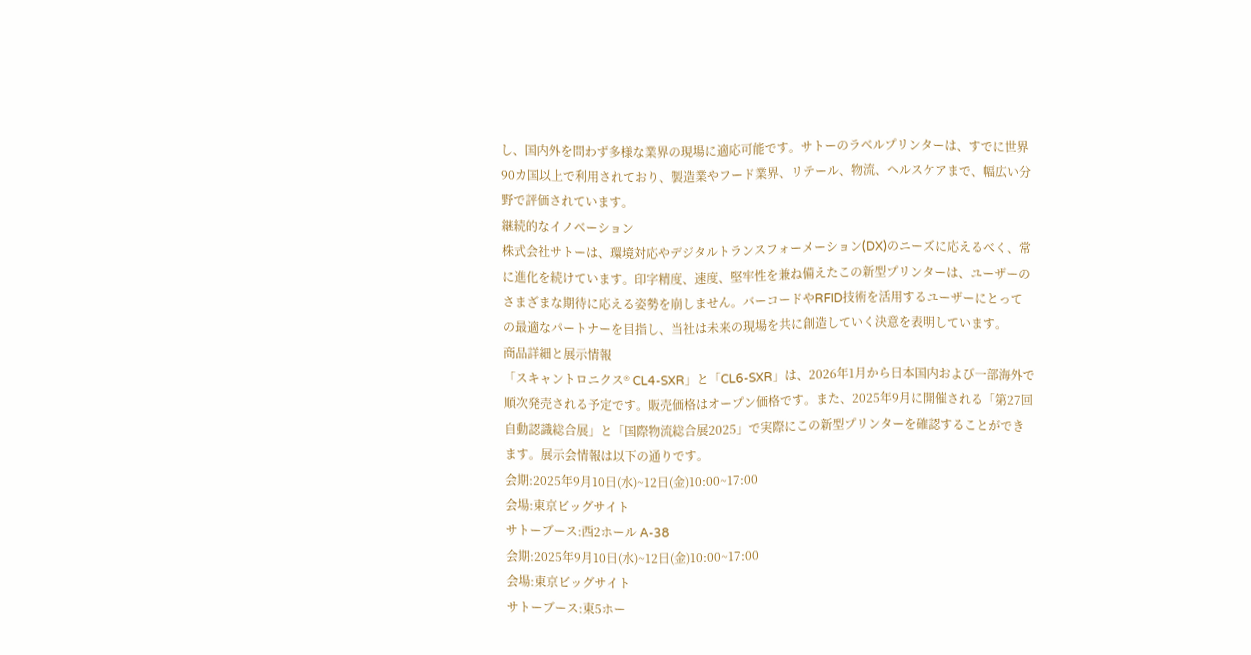し、国内外を問わず多様な業界の現場に適応可能です。サトーのラベルプリンターは、すでに世界90カ国以上で利用されており、製造業やフード業界、リテール、物流、ヘルスケアまで、幅広い分野で評価されています。
継続的なイノベーション
株式会社サトーは、環境対応やデジタルトランスフォーメーション(DX)のニーズに応えるべく、常に進化を続けています。印字精度、速度、堅牢性を兼ね備えたこの新型プリンターは、ユーザーのさまざまな期待に応える姿勢を崩しません。バーコードやRFID技術を活用するユーザーにとっての最適なパートナーを目指し、当社は未来の現場を共に創造していく決意を表明しています。
商品詳細と展示情報
「スキャントロニクス® CL4-SXR」と「CL6-SXR」は、2026年1月から日本国内および一部海外で順次発売される予定です。販売価格はオープン価格です。また、2025年9月に開催される「第27回自動認識総合展」と「国際物流総合展2025」で実際にこの新型プリンターを確認することができます。展示会情報は以下の通りです。
会期:2025年9月10日(水)~12日(金)10:00~17:00
会場:東京ビッグサイト
サトーブース:西2ホール A-38
会期:2025年9月10日(水)~12日(金)10:00~17:00
会場:東京ビッグサイト
サトーブース:東5ホー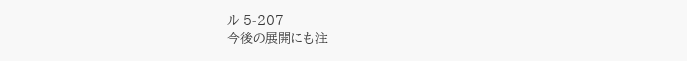ル 5-207
今後の展開にも注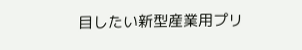目したい新型産業用プリ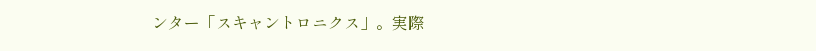ンター「スキャントロニクス」。実際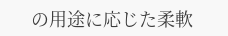の用途に応じた柔軟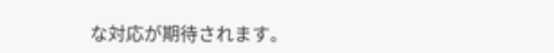な対応が期待されます。